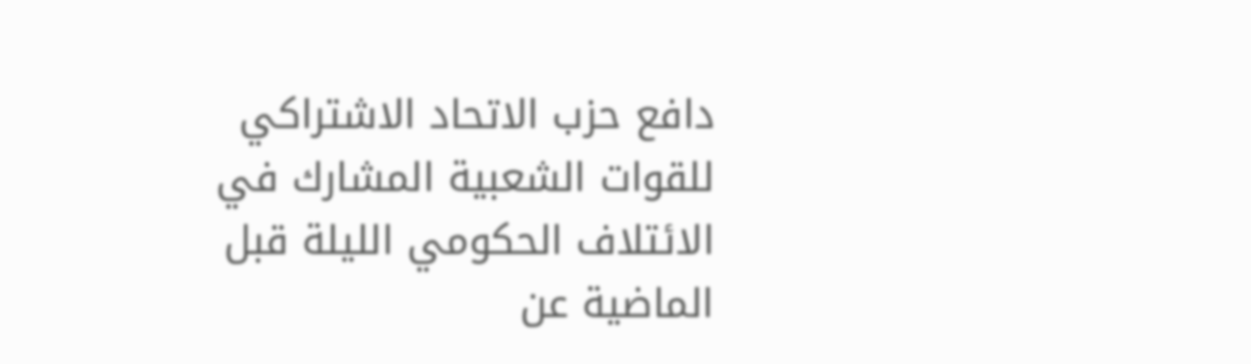دافع حزب الاتحاد الاشتراكي للقوات الشعبية المشارك في الائتلاف الحكومي الليلة قبل الماضية عن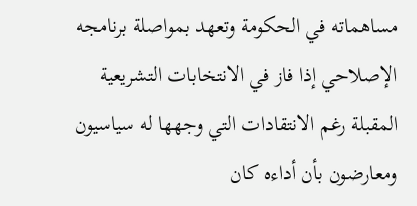مساهماته في الحكومة وتعهد بمواصلة برنامجه الإصلاحي إذا فاز في الانتخابات التشريعية المقبلة رغم الانتقادات التي وجهها له سياسيون ومعارضون بأن أداءه كان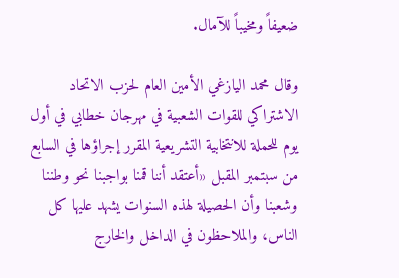ضعيفاً ومخيباً للآمال.

وقال محمد اليازغي الأمين العام لحزب الاتحاد الاشتراكي للقوات الشعبية في مهرجان خطابي في أول يوم للحملة للانتخابية التشريعية المقرر إجراؤها في السابع من سبتمبر المقبل «أعتقد أننا قمنا بواجبنا نحو وطننا وشعبنا وأن الحصيلة لهذه السنوات يشهد عليها كل الناس، والملاحظون في الداخل والخارج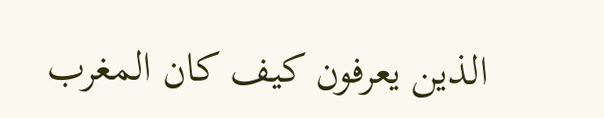الذين يعرفون كيف كان المغرب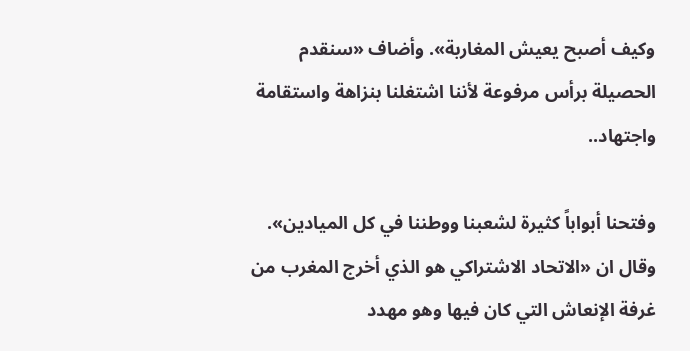وكيف أصبح يعيش المغاربة». وأضاف «سنقدم الحصيلة برأس مرفوعة لأننا اشتغلنا بنزاهة واستقامة واجتهاد..

وفتحنا أبواباً كثيرة لشعبنا ووطننا في كل الميادين». وقال ان «الاتحاد الاشتراكي هو الذي أخرج المغرب من غرفة الإنعاش التي كان فيها وهو مهدد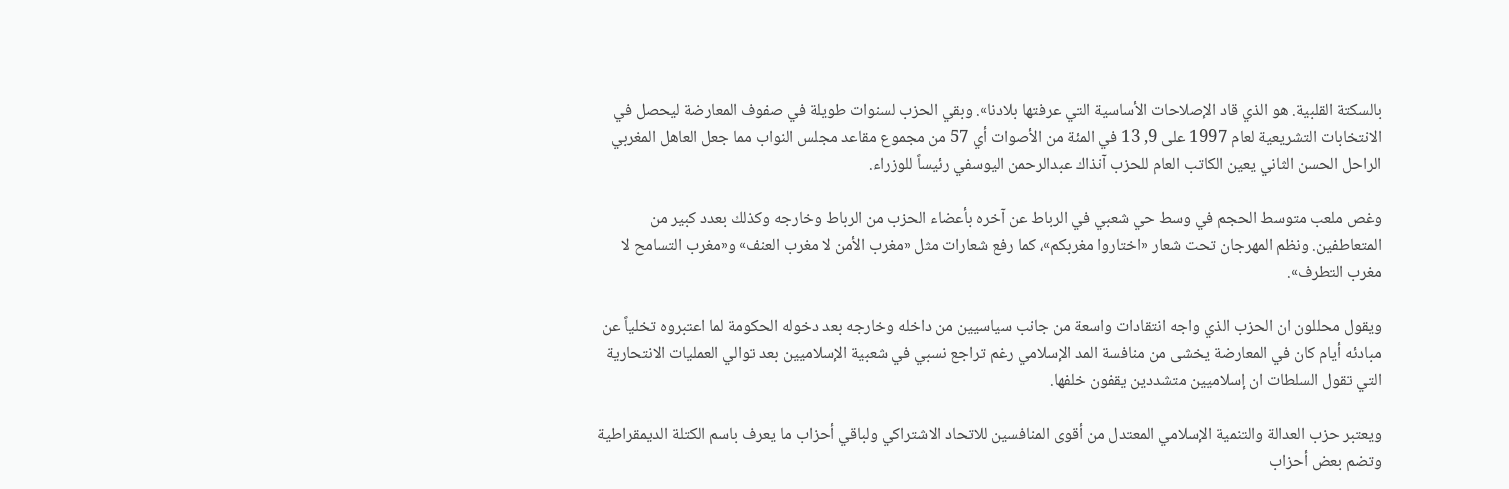بالسكتة القلبية. هو الذي قاد الإصلاحات الأساسية التي عرفتها بلادنا». وبقي الحزب لسنوات طويلة في صفوف المعارضة ليحصل في الانتخابات التشريعية لعام 1997 على 9, 13 في المئة من الأصوات أي 57 من مجموع مقاعد مجلس النواب مما جعل العاهل المغربي الراحل الحسن الثاني يعين الكاتب العام للحزب آنذاك عبدالرحمن اليوسفي رئيساً للوزراء.

وغص ملعب متوسط الحجم في وسط حي شعبي في الرباط عن آخره بأعضاء الحزب من الرباط وخارجه وكذلك بعدد كبير من المتعاطفين. ونظم المهرجان تحت شعار «اختاروا مغربكم»، كما رفع شعارات مثل «مغرب الأمن لا مغرب العنف» و«مغرب التسامح لا مغرب التطرف».

ويقول محللون ان الحزب الذي واجه انتقادات واسعة من جانب سياسيين من داخله وخارجه بعد دخوله الحكومة لما اعتبروه تخلياً عن مبادئه أيام كان في المعارضة يخشى من منافسة المد الإسلامي رغم تراجع نسبي في شعبية الإسلاميين بعد توالي العمليات الانتحارية التي تقول السلطات ان إسلاميين متشددين يقفون خلفها.

ويعتبر حزب العدالة والتنمية الإسلامي المعتدل من أقوى المنافسين للاتحاد الاشتراكي ولباقي أحزاب ما يعرف باسم الكتلة الديمقراطية وتضم بعض أحزاب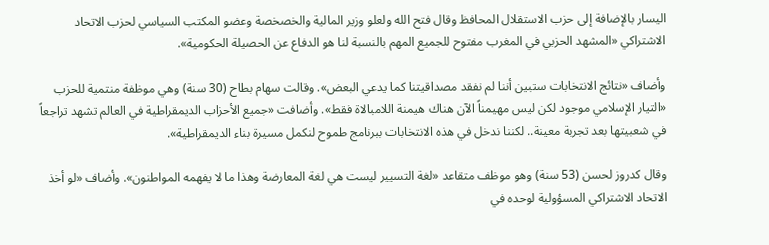اليسار بالإضافة إلى حزب الاستقلال المحافظ وقال فتح الله ولعلو وزير المالية والخصخصة وعضو المكتب السياسي لحزب الاتحاد الاشتراكي «المشهد الحزبي في المغرب مفتوح للجميع المهم بالنسبة لنا هو الدفاع عن الحصيلة الحكومية».

وأضاف «نتائج الانتخابات ستبين أننا لم نفقد مصداقيتنا كما يدعي البعض». وقالت سهام بطاح (30 سنة) وهي موظفة منتمية للحزب «التيار الإسلامي موجود لكن ليس مهيمناً الآن هناك هيمنة اللامبالاة فقط». وأضافت «جميع الأحزاب الديمقراطية في العالم تشهد تراجعاً في شعبيتها بعد تجربة معينة.. لكننا ندخل في هذه الانتخابات ببرنامج طموح لنكمل مسيرة بناء الديمقراطية».

وقال كدروز لحسن (53 سنة) وهو موظف متقاعد «لغة التسيير ليست هي لغة المعارضة وهذا ما لا يفهمه المواطنون». وأضاف «لو أخذ الاتحاد الاشتراكي المسؤولية لوحده في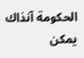الحكومة آنذاك يمكن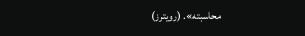محاسبته». (رويترز)